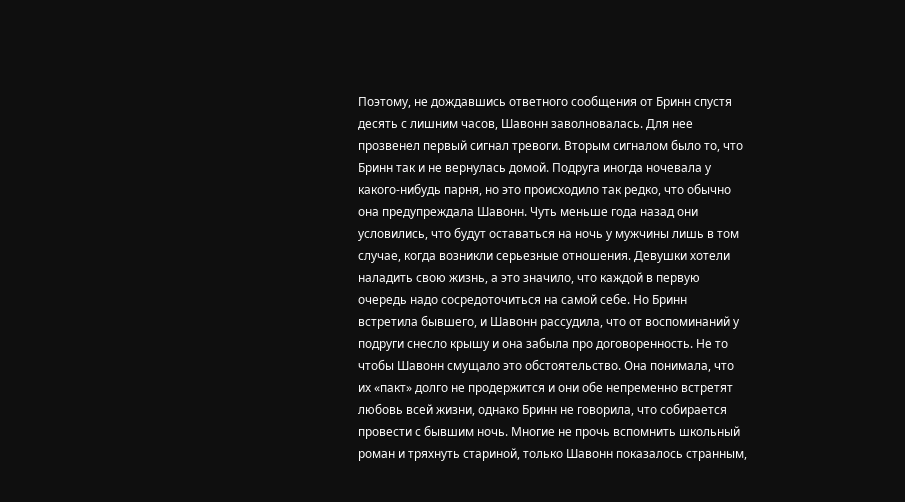Поэтому, не дождавшись ответного сообщения от Бринн спустя десять с лишним часов, Шавонн заволновалась. Для нее прозвенел первый сигнал тревоги. Вторым сигналом было то, что Бринн так и не вернулась домой. Подруга иногда ночевала у какого-нибудь парня, но это происходило так редко, что обычно она предупреждала Шавонн. Чуть меньше года назад они условились, что будут оставаться на ночь у мужчины лишь в том случае, когда возникли серьезные отношения. Девушки хотели наладить свою жизнь, а это значило, что каждой в первую очередь надо сосредоточиться на самой себе. Но Бринн встретила бывшего, и Шавонн рассудила, что от воспоминаний у подруги снесло крышу и она забыла про договоренность. Не то чтобы Шавонн смущало это обстоятельство. Она понимала, что их «пакт» долго не продержится и они обе непременно встретят любовь всей жизни, однако Бринн не говорила, что собирается провести с бывшим ночь. Многие не прочь вспомнить школьный роман и тряхнуть стариной, только Шавонн показалось странным,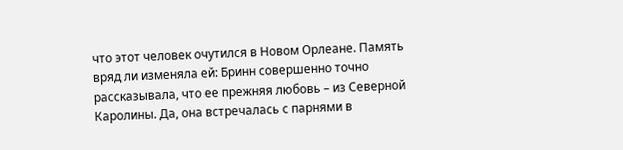что этот человек очутился в Новом Орлеане. Память вряд ли изменяла ей: Бринн совершенно точно рассказывала, что ее прежняя любовь – из Северной Каролины. Да, она встречалась с парнями в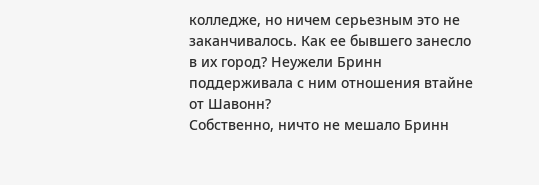колледже, но ничем серьезным это не заканчивалось. Как ее бывшего занесло в их город? Неужели Бринн поддерживала с ним отношения втайне от Шавонн?
Собственно, ничто не мешало Бринн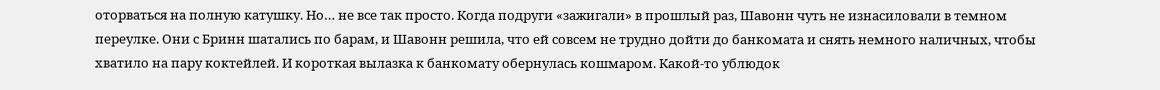оторваться на полную катушку. Но… не все так просто. Когда подруги «зажигали» в прошлый раз, Шавонн чуть не изнасиловали в темном переулке. Они с Бринн шатались по барам, и Шавонн решила, что ей совсем не трудно дойти до банкомата и снять немного наличных, чтобы хватило на пару коктейлей. И короткая вылазка к банкомату обернулась кошмаром. Какой-то ублюдок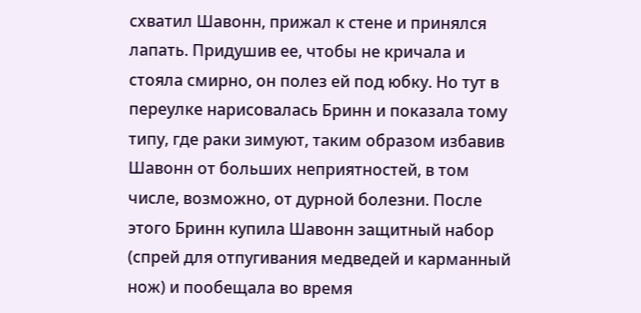схватил Шавонн, прижал к стене и принялся лапать. Придушив ее, чтобы не кричала и стояла смирно, он полез ей под юбку. Но тут в переулке нарисовалась Бринн и показала тому типу, где раки зимуют, таким образом избавив Шавонн от больших неприятностей, в том числе, возможно, от дурной болезни. После этого Бринн купила Шавонн защитный набор (спрей для отпугивания медведей и карманный нож) и пообещала во время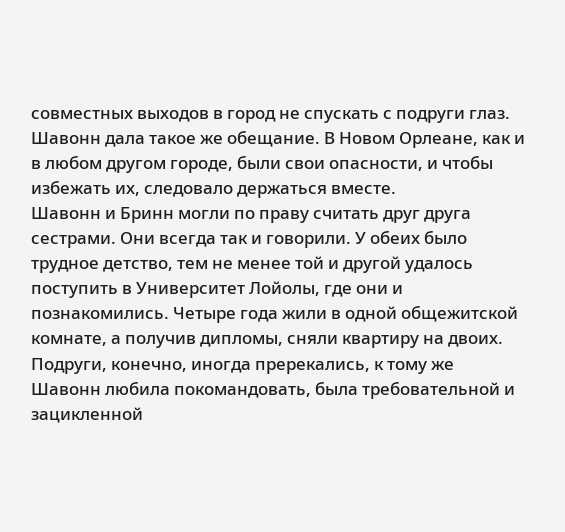совместных выходов в город не спускать с подруги глаз. Шавонн дала такое же обещание. В Новом Орлеане, как и в любом другом городе, были свои опасности, и чтобы избежать их, следовало держаться вместе.
Шавонн и Бринн могли по праву считать друг друга сестрами. Они всегда так и говорили. У обеих было трудное детство, тем не менее той и другой удалось поступить в Университет Лойолы, где они и познакомились. Четыре года жили в одной общежитской комнате, а получив дипломы, сняли квартиру на двоих. Подруги, конечно, иногда пререкались, к тому же Шавонн любила покомандовать, была требовательной и зацикленной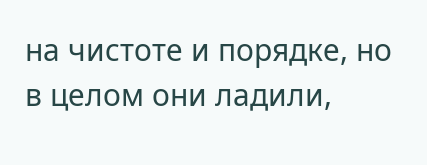на чистоте и порядке, но в целом они ладили,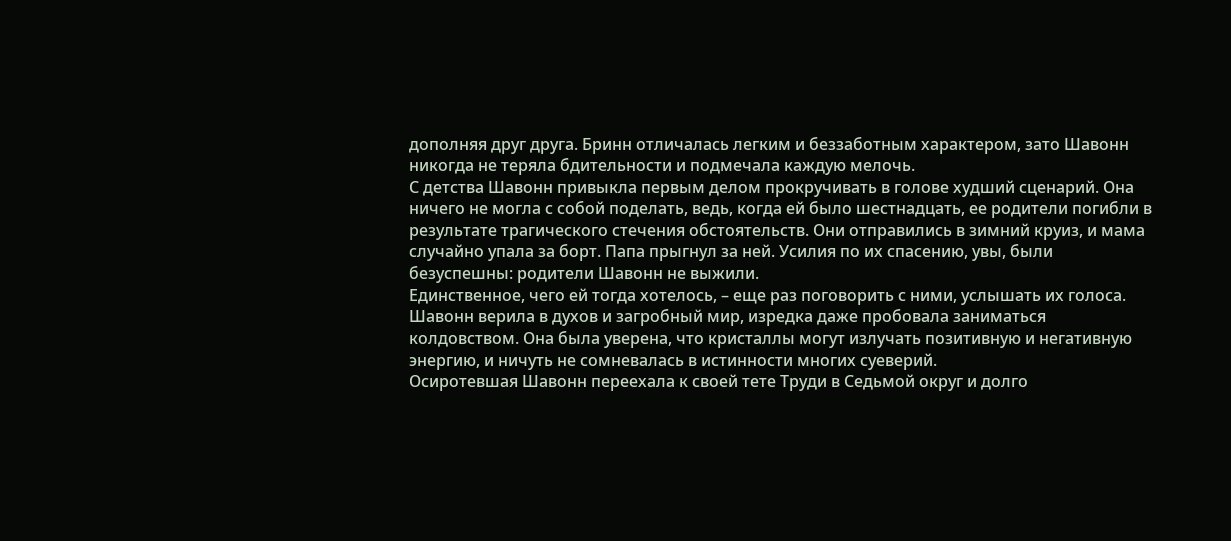дополняя друг друга. Бринн отличалась легким и беззаботным характером, зато Шавонн никогда не теряла бдительности и подмечала каждую мелочь.
С детства Шавонн привыкла первым делом прокручивать в голове худший сценарий. Она ничего не могла с собой поделать, ведь, когда ей было шестнадцать, ее родители погибли в результате трагического стечения обстоятельств. Они отправились в зимний круиз, и мама случайно упала за борт. Папа прыгнул за ней. Усилия по их спасению, увы, были безуспешны: родители Шавонн не выжили.
Единственное, чего ей тогда хотелось, – еще раз поговорить с ними, услышать их голоса. Шавонн верила в духов и загробный мир, изредка даже пробовала заниматься колдовством. Она была уверена, что кристаллы могут излучать позитивную и негативную энергию, и ничуть не сомневалась в истинности многих суеверий.
Осиротевшая Шавонн переехала к своей тете Труди в Седьмой округ и долго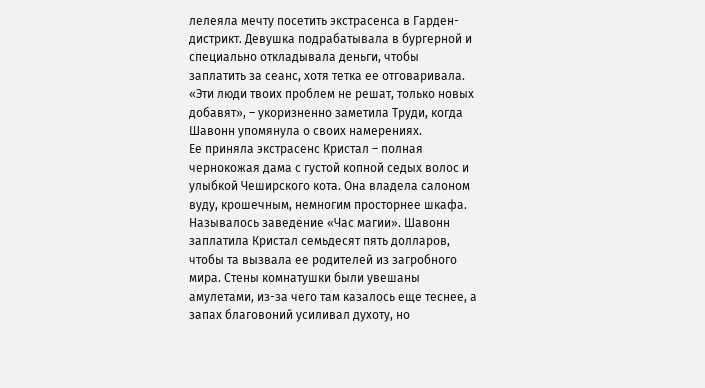лелеяла мечту посетить экстрасенса в Гарден-дистрикт. Девушка подрабатывала в бургерной и специально откладывала деньги, чтобы заплатить за сеанс, хотя тетка ее отговаривала.
«Эти люди твоих проблем не решат, только новых добавят», – укоризненно заметила Труди, когда Шавонн упомянула о своих намерениях.
Ее приняла экстрасенс Кристал – полная чернокожая дама с густой копной седых волос и улыбкой Чеширского кота. Она владела салоном вуду, крошечным, немногим просторнее шкафа. Называлось заведение «Час магии». Шавонн заплатила Кристал семьдесят пять долларов, чтобы та вызвала ее родителей из загробного мира. Стены комнатушки были увешаны амулетами, из-за чего там казалось еще теснее, а запах благовоний усиливал духоту, но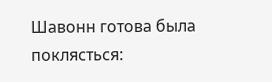Шавонн готова была поклясться: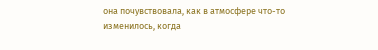она почувствовала, как в атмосфере что-то изменилось, когда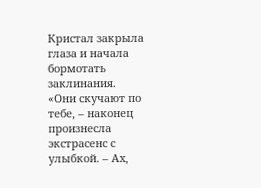Кристал закрыла глаза и начала бормотать заклинания.
«Они скучают по тебе, – наконец произнесла экстрасенс с улыбкой. – Ах,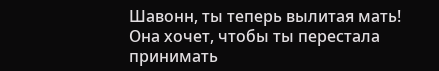Шавонн, ты теперь вылитая мать! Она хочет, чтобы ты перестала принимать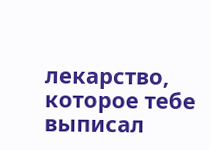лекарство, которое тебе выписал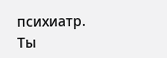психиатр. Ты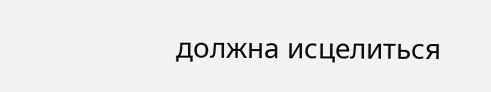должна исцелиться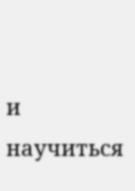и научиться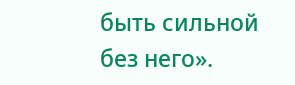быть сильной без него».